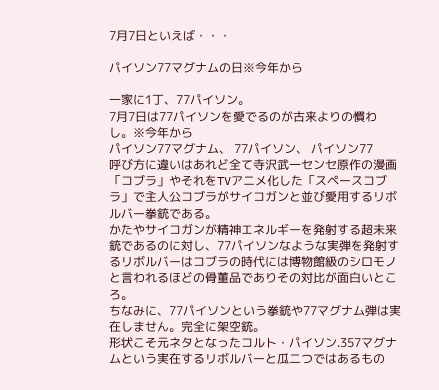7月7日といえば・・・

パイソン77マグナムの日※今年から

一家に1丁、77パイソン。
7月7日は77パイソンを愛でるのが古来よりの慣わし。※今年から
パイソン77マグナム、 77パイソン、 パイソン77
呼び方に違いはあれど全て寺沢武一センセ原作の漫画「コブラ」やそれをTVアニメ化した「スペースコブラ」で主人公コブラがサイコガンと並び愛用するリボルバー拳銃である。
かたやサイコガンが精神エネルギーを発射する超未来銃であるのに対し、77パイソンなような実弾を発射するリボルバーはコブラの時代には博物館級のシロモノと言われるほどの骨董品でありその対比が面白いところ。
ちなみに、77パイソンという拳銃や77マグナム弾は実在しません。完全に架空銃。
形状こそ元ネタとなったコルト・パイソン.357マグナムという実在するリボルバーと瓜二つではあるもの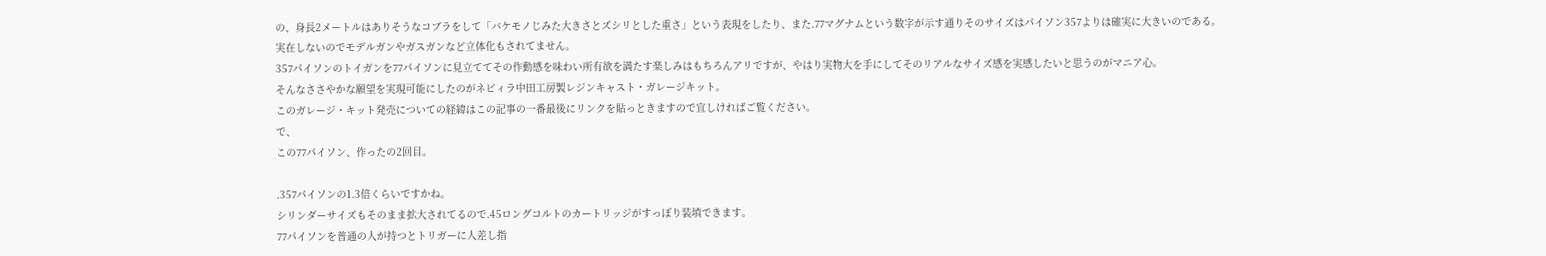の、身長2メートルはありそうなコブラをして「バケモノじみた大きさとズシリとした重さ」という表現をしたり、また.77マグナムという数字が示す通りそのサイズはパイソン357よりは確実に大きいのである。
実在しないのでモデルガンやガスガンなど立体化もされてません。
357パイソンのトイガンを77パイソンに見立ててその作動感を味わい所有欲を満たす楽しみはもちろんアリですが、やはり実物大を手にしてそのリアルなサイズ感を実感したいと思うのがマニア心。
そんなささやかな願望を実現可能にしたのがネビィラ中田工房製レジンキャスト・ガレージキット。
このガレージ・キット発売についての経緯はこの記事の一番最後にリンクを貼っときますので宜しければご覧ください。
で、
この77パイソン、作ったの2回目。

.357パイソンの1.3倍くらいですかね。
シリンダーサイズもそのまま拡大されてるので.45ロングコルトのカートリッジがすっぽり装填できます。
77パイソンを普通の人が持つとトリガーに人差し指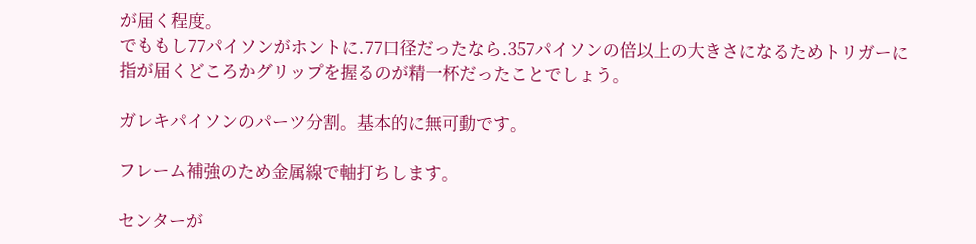が届く程度。
でももし77パイソンがホントに.77口径だったなら.357パイソンの倍以上の大きさになるためトリガーに指が届くどころかグリップを握るのが精一杯だったことでしょう。

ガレキパイソンのパーツ分割。基本的に無可動です。

フレーム補強のため金属線で軸打ちします。

センターが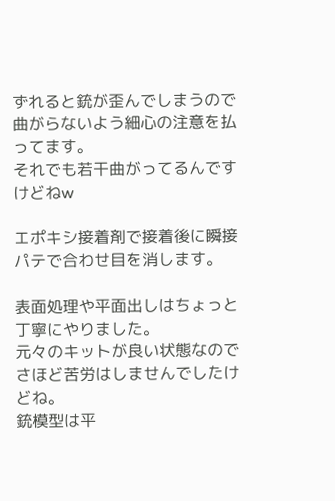ずれると銃が歪んでしまうので曲がらないよう細心の注意を払ってます。
それでも若干曲がってるんですけどねw

エポキシ接着剤で接着後に瞬接パテで合わせ目を消します。

表面処理や平面出しはちょっと丁寧にやりました。
元々のキットが良い状態なのでさほど苦労はしませんでしたけどね。
銃模型は平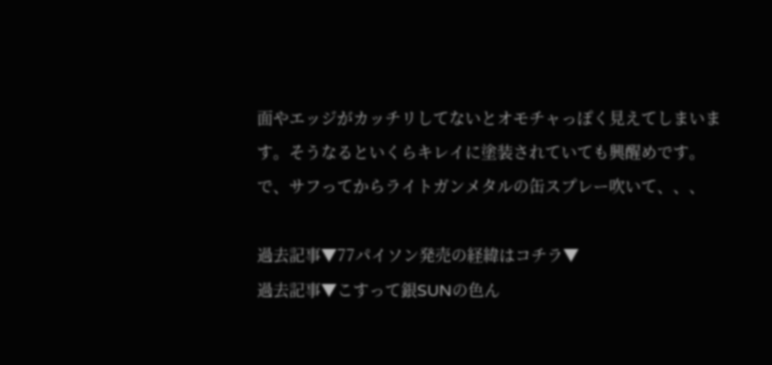面やエッジがカッチリしてないとオモチャっぽく見えてしまいます。そうなるといくらキレイに塗装されていても興醒めです。
で、サフってからライトガンメタルの缶スプレー吹いて、、、

過去記事▼77パイソン発売の経緯はコチラ▼
過去記事▼こすって銀SUNの色ん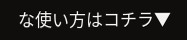な使い方はコチラ▼